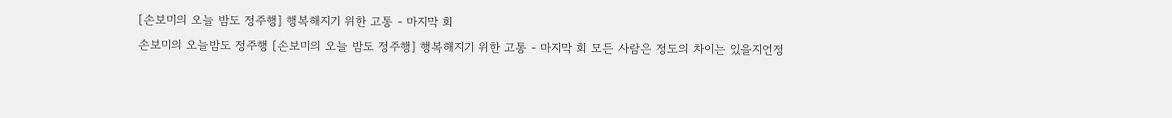[손보미의 오늘 밤도 정주행] 행복해지기 위한 고통 - 마지막 회
손보미의 오늘밤도 정주행 [손보미의 오늘 밤도 정주행] 행복해지기 위한 고통 - 마지막 회 모든 사람은 정도의 차이는 있을지언정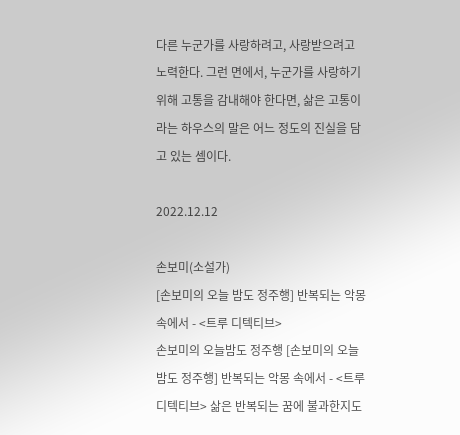다른 누군가를 사랑하려고, 사랑받으려고 노력한다. 그런 면에서, 누군가를 사랑하기 위해 고통을 감내해야 한다면, 삶은 고통이라는 하우스의 말은 어느 정도의 진실을 담고 있는 셈이다.

2022.12.12

손보미(소설가)
[손보미의 오늘 밤도 정주행] 반복되는 악몽 속에서 - <트루 디텍티브>
손보미의 오늘밤도 정주행 [손보미의 오늘 밤도 정주행] 반복되는 악몽 속에서 - <트루 디텍티브> 삶은 반복되는 꿈에 불과한지도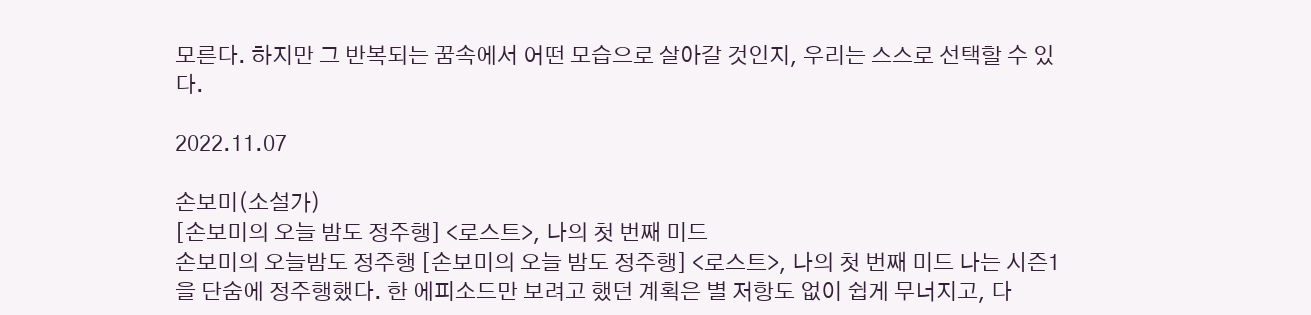모른다. 하지만 그 반복되는 꿈속에서 어떤 모습으로 살아갈 것인지, 우리는 스스로 선택할 수 있다.

2022.11.07

손보미(소설가)
[손보미의 오늘 밤도 정주행] <로스트>, 나의 첫 번째 미드
손보미의 오늘밤도 정주행 [손보미의 오늘 밤도 정주행] <로스트>, 나의 첫 번째 미드 나는 시즌1을 단숨에 정주행했다. 한 에피소드만 보려고 했던 계획은 별 저항도 없이 쉽게 무너지고, 다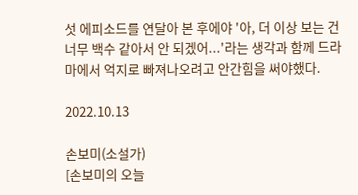섯 에피소드를 연달아 본 후에야 '아, 더 이상 보는 건 너무 백수 같아서 안 되겠어...'라는 생각과 함께 드라마에서 억지로 빠져나오려고 안간힘을 써야했다.

2022.10.13

손보미(소설가)
[손보미의 오늘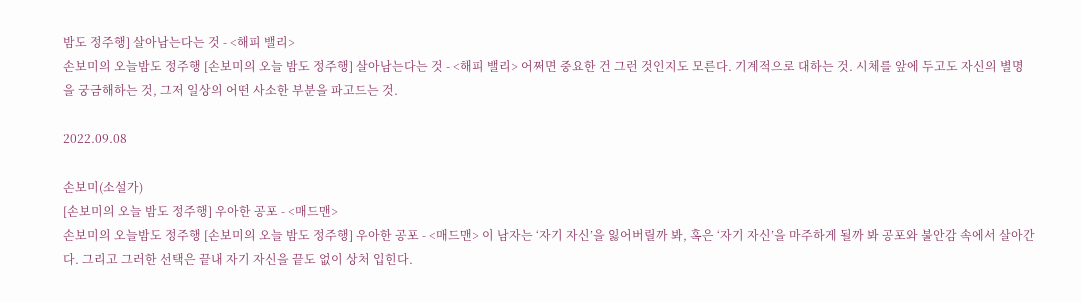밤도 정주행] 살아남는다는 것 - <해피 밸리>
손보미의 오늘밤도 정주행 [손보미의 오늘 밤도 정주행] 살아남는다는 것 - <해피 밸리> 어쩌면 중요한 건 그런 것인지도 모른다. 기계적으로 대하는 것. 시체를 앞에 두고도 자신의 별명을 궁금해하는 것, 그저 일상의 어떤 사소한 부분을 파고드는 것.

2022.09.08

손보미(소설가)
[손보미의 오늘 밤도 정주행] 우아한 공포 - <매드맨>
손보미의 오늘밤도 정주행 [손보미의 오늘 밤도 정주행] 우아한 공포 - <매드맨> 이 남자는 ‘자기 자신’을 잃어버릴까 봐, 혹은 ‘자기 자신’을 마주하게 될까 봐 공포와 불안감 속에서 살아간다. 그리고 그러한 선택은 끝내 자기 자신을 끝도 없이 상처 입힌다.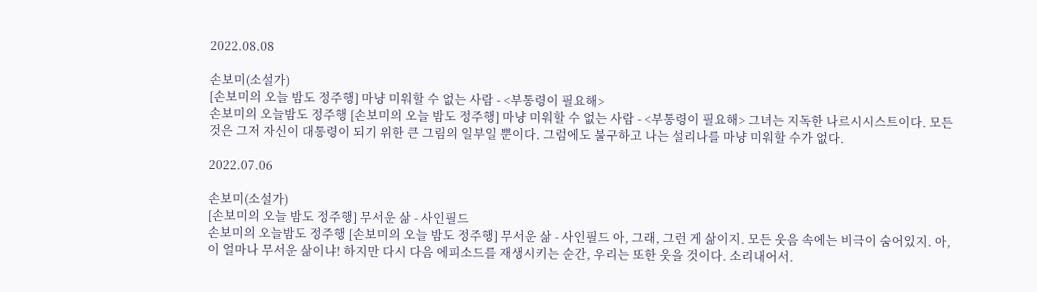2022.08.08

손보미(소설가)
[손보미의 오늘 밤도 정주행] 마냥 미워할 수 없는 사람 - <부통령이 필요해>
손보미의 오늘밤도 정주행 [손보미의 오늘 밤도 정주행] 마냥 미워할 수 없는 사람 - <부통령이 필요해> 그녀는 지독한 나르시시스트이다. 모든 것은 그저 자신이 대통령이 되기 위한 큰 그림의 일부일 뿐이다. 그럼에도 불구하고 나는 설리나를 마냥 미워할 수가 없다.

2022.07.06

손보미(소설가)
[손보미의 오늘 밤도 정주행] 무서운 삶 - 사인필드
손보미의 오늘밤도 정주행 [손보미의 오늘 밤도 정주행] 무서운 삶 - 사인필드 아, 그래, 그런 게 삶이지. 모든 웃음 속에는 비극이 숨어있지. 아, 이 얼마나 무서운 삶이냐! 하지만 다시 다음 에피소드를 재생시키는 순간, 우리는 또한 웃을 것이다. 소리내어서.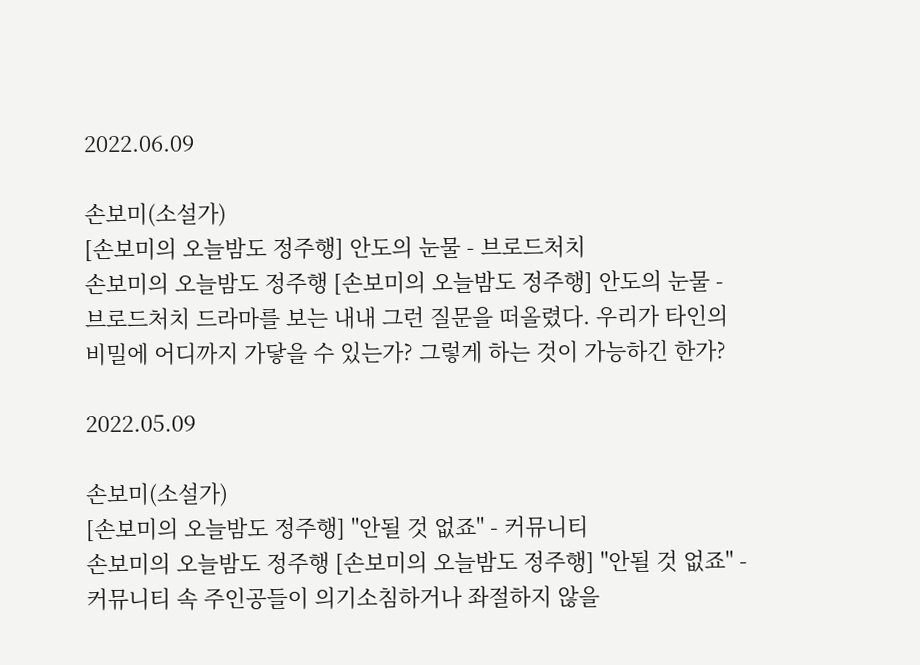2022.06.09

손보미(소설가)
[손보미의 오늘밤도 정주행] 안도의 눈물 - 브로드처치
손보미의 오늘밤도 정주행 [손보미의 오늘밤도 정주행] 안도의 눈물 - 브로드처치 드라마를 보는 내내 그런 질문을 떠올렸다. 우리가 타인의 비밀에 어디까지 가닿을 수 있는가? 그렇게 하는 것이 가능하긴 한가?

2022.05.09

손보미(소설가)
[손보미의 오늘밤도 정주행] "안될 것 없죠" - 커뮤니티
손보미의 오늘밤도 정주행 [손보미의 오늘밤도 정주행] "안될 것 없죠" - 커뮤니티 속 주인공들이 의기소침하거나 좌절하지 않을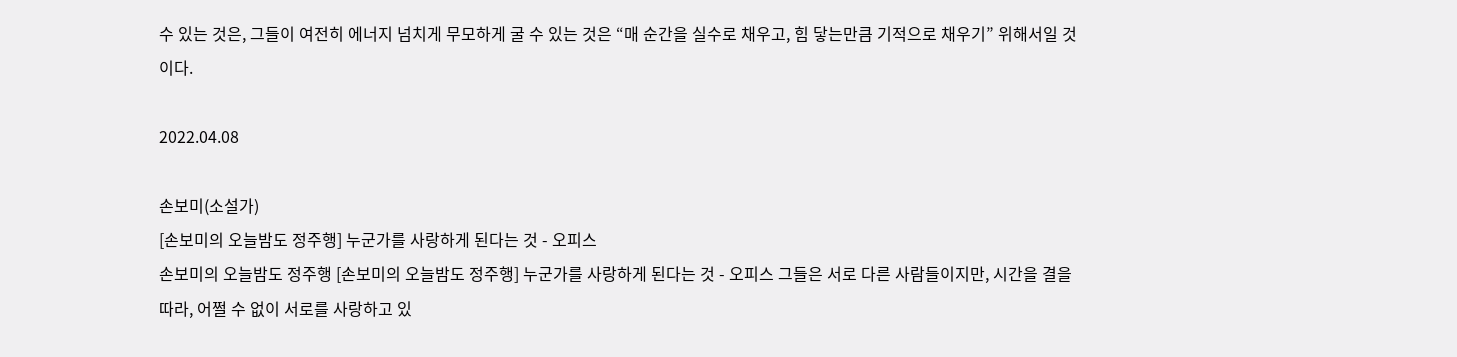수 있는 것은, 그들이 여전히 에너지 넘치게 무모하게 굴 수 있는 것은 “매 순간을 실수로 채우고, 힘 닿는만큼 기적으로 채우기” 위해서일 것이다.

2022.04.08

손보미(소설가)
[손보미의 오늘밤도 정주행] 누군가를 사랑하게 된다는 것 - 오피스
손보미의 오늘밤도 정주행 [손보미의 오늘밤도 정주행] 누군가를 사랑하게 된다는 것 - 오피스 그들은 서로 다른 사람들이지만, 시간을 결을 따라, 어쩔 수 없이 서로를 사랑하고 있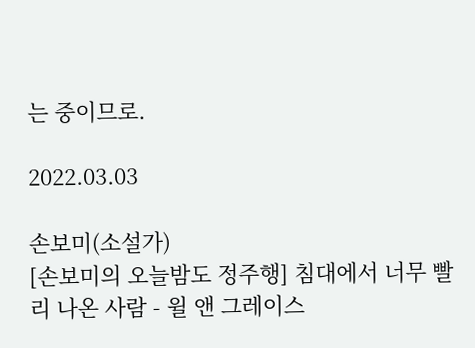는 중이므로.

2022.03.03

손보미(소설가)
[손보미의 오늘밤도 정주행] 침대에서 너무 빨리 나온 사람 - 윌 앤 그레이스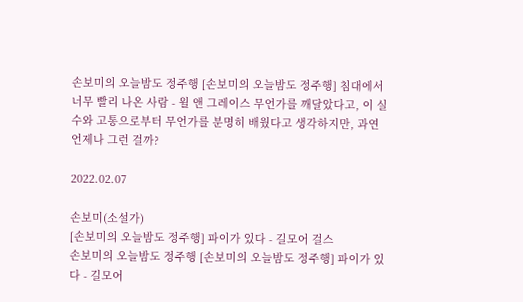손보미의 오늘밤도 정주행 [손보미의 오늘밤도 정주행] 침대에서 너무 빨리 나온 사람 - 윌 앤 그레이스 무언가를 깨달았다고, 이 실수와 고통으로부터 무언가를 분명히 배웠다고 생각하지만, 과연 언제나 그런 걸까?

2022.02.07

손보미(소설가)
[손보미의 오늘밤도 정주행] 파이가 있다 - 길모어 걸스
손보미의 오늘밤도 정주행 [손보미의 오늘밤도 정주행] 파이가 있다 - 길모어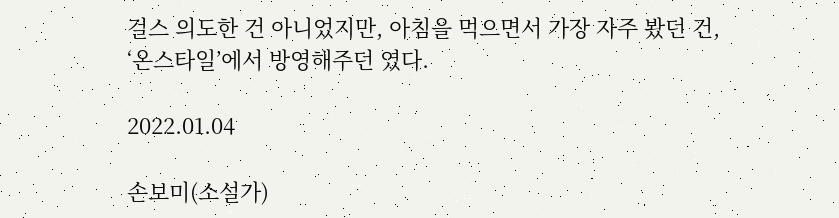걸스 의도한 건 아니었지만, 아침을 먹으면서 가장 자주 봤던 건, ‘온스타일’에서 방영해주던 였다.

2022.01.04

손보미(소설가)